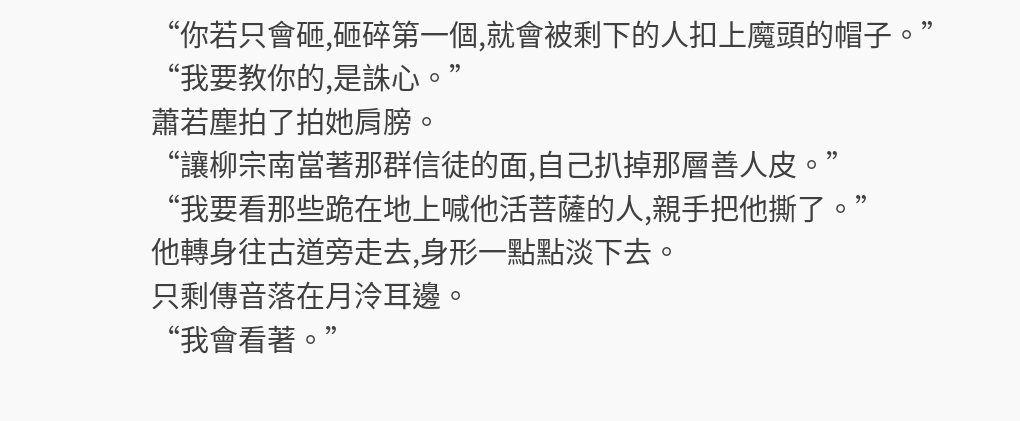“你若只會砸,砸碎第一個,就會被剩下的人扣上魔頭的帽子。”
“我要教你的,是誅心。”
蕭若塵拍了拍她肩膀。
“讓柳宗南當著那群信徒的面,自己扒掉那層善人皮。”
“我要看那些跪在地上喊他活菩薩的人,親手把他撕了。”
他轉身往古道旁走去,身形一點點淡下去。
只剩傳音落在月泠耳邊。
“我會看著。”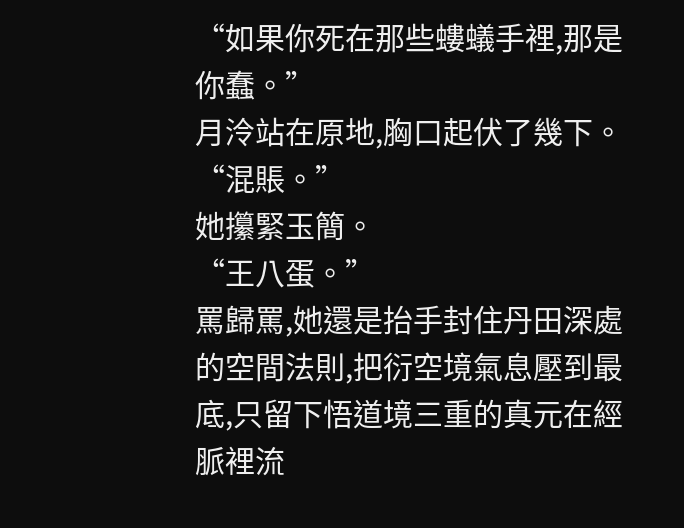“如果你死在那些螻蟻手裡,那是你蠢。”
月泠站在原地,胸口起伏了幾下。
“混賬。”
她攥緊玉簡。
“王八蛋。”
罵歸罵,她還是抬手封住丹田深處的空間法則,把衍空境氣息壓到最底,只留下悟道境三重的真元在經脈裡流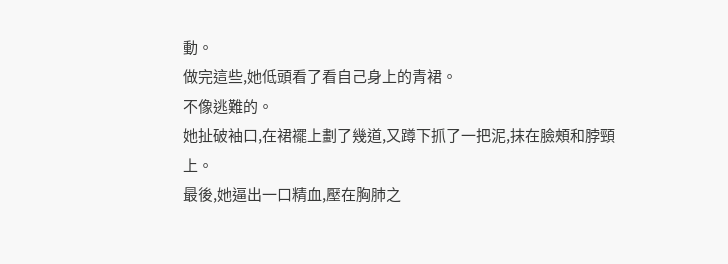動。
做完這些,她低頭看了看自己身上的青裙。
不像逃難的。
她扯破袖口,在裙襬上劃了幾道,又蹲下抓了一把泥,抹在臉頰和脖頸上。
最後,她逼出一口精血,壓在胸肺之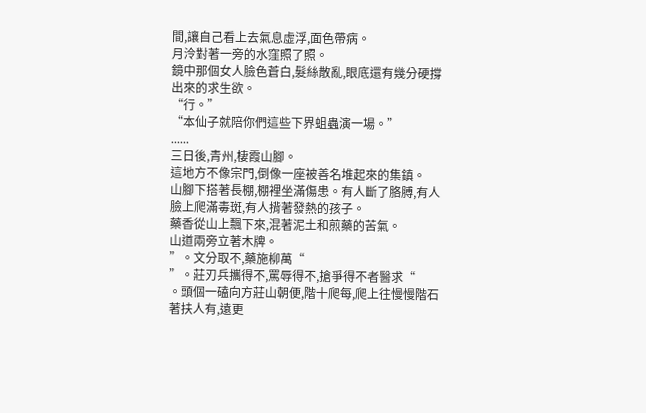間,讓自己看上去氣息虛浮,面色帶病。
月泠對著一旁的水窪照了照。
鏡中那個女人臉色蒼白,髮絲散亂,眼底還有幾分硬撐出來的求生欲。
“行。”
“本仙子就陪你們這些下界蛆蟲演一場。”
......
三日後,青州,棲霞山腳。
這地方不像宗門,倒像一座被善名堆起來的集鎮。
山腳下搭著長棚,棚裡坐滿傷患。有人斷了胳膊,有人臉上爬滿毒斑,有人揹著發熱的孩子。
藥香從山上飄下來,混著泥土和煎藥的苦氣。
山道兩旁立著木牌。
”。文分取不,藥施柳萬“
”。莊刃兵攜得不,罵辱得不,搶爭得不者醫求“
。頭個一磕向方莊山朝便,階十爬每,爬上往慢慢階石著扶人有,遠更